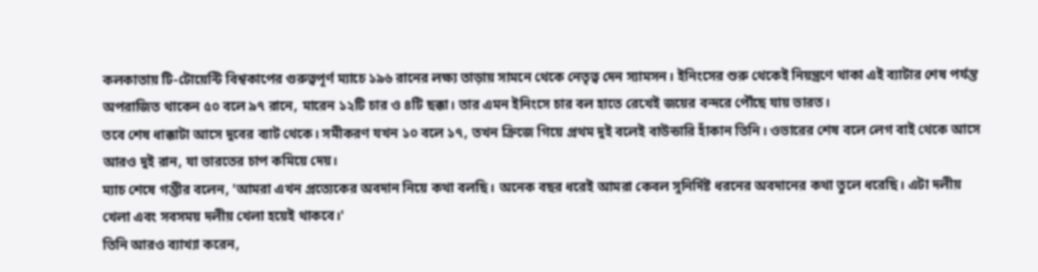কলকাতায় টি-টোয়েন্টি বিশ্বকাপের গুরুত্বপূর্ণ ম্যাচে ১৯৬ রানের লক্ষ্য তাড়ায় সামনে থেকে নেতৃত্ব দেন স্যামসন। ইনিংসের শুরু থেকেই নিয়ন্ত্রণে থাকা এই ব্যাটার শেষ পর্যন্ত অপরাজিত থাকেন ৫০ বলে ৯৭ রানে, মারেন ১২টি চার ও ৪টি ছক্কা। তার এমন ইনিংসে চার বল হাতে রেখেই জয়ের বন্দরে পৌঁছে যায় ভারত।
তবে শেষ ধাক্কাটা আসে দুবের ব্যাট থেকে। সমীকরণ যখন ১০ বলে ১৭, তখন ক্রিজে গিয়ে প্রথম দুই বলেই বাউন্ডারি হাঁকান তিনি। ওভারের শেষ বলে লেগ বাই থেকে আসে আরও দুই রান, যা ভারতের চাপ কমিয়ে দেয়।
ম্যাচ শেষে গম্ভীর বলেন, 'আমরা এখন প্রত্যেকের অবদান নিয়ে কথা বলছি। অনেক বছর ধরেই আমরা কেবল সুনির্দিষ্ট ধরনের অবদানের কথা তুলে ধরেছি। এটা দলীয় খেলা এবং সবসময় দলীয় খেলা হয়েই থাকবে।'
তিনি আরও ব্যাখ্যা করেন,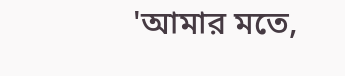'আমার মতে,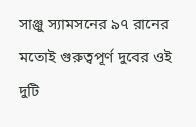সাঞ্জু স্যামসনের ৯৭ রানের মতোই গুরুত্বপূর্ণ দুবের ওই দুটি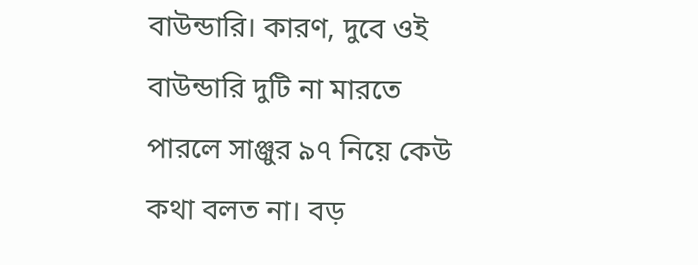বাউন্ডারি। কারণ, দুবে ওই বাউন্ডারি দুটি না মারতে পারলে সাঞ্জুর ৯৭ নিয়ে কেউ কথা বলত না। বড়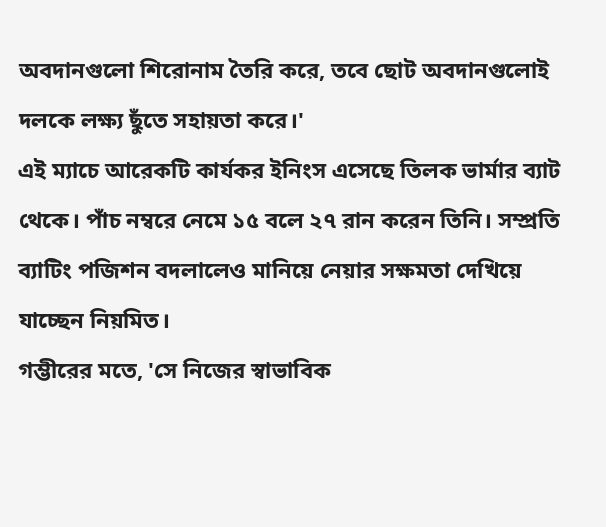অবদানগুলো শিরোনাম তৈরি করে, তবে ছোট অবদানগুলোই দলকে লক্ষ্য ছুঁতে সহায়তা করে।'
এই ম্যাচে আরেকটি কার্যকর ইনিংস এসেছে তিলক ভার্মার ব্যাট থেকে। পাঁচ নম্বরে নেমে ১৫ বলে ২৭ রান করেন তিনি। সম্প্রতি ব্যাটিং পজিশন বদলালেও মানিয়ে নেয়ার সক্ষমতা দেখিয়ে যাচ্ছেন নিয়মিত।
গম্ভীরের মতে, 'সে নিজের স্বাভাবিক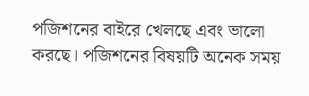পজিশনের বাইরে খেলছে এবং ভালো করছে। পজিশনের বিষয়টি অনেক সময়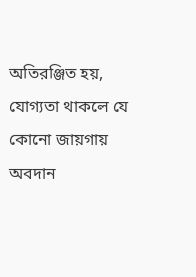অতিরঞ্জিত হয়, যোগ্যতা থাকলে যে কোনো জায়গায় অবদান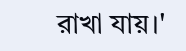রাখা যায়।'